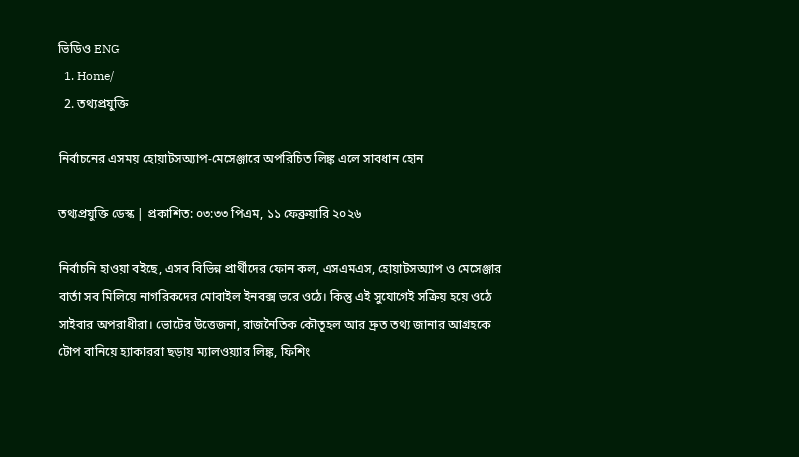ভিডিও ENG
  1. Home/
  2. তথ্যপ্রযুক্তি

নির্বাচনের এসময় হোয়াটসঅ্যাপ-মেসেঞ্জারে অপরিচিত লিঙ্ক এলে সাবধান হোন

তথ্যপ্রযুক্তি ডেস্ক | প্রকাশিত: ০৩:৩৩ পিএম, ১১ ফেব্রুয়ারি ২০২৬

নির্বাচনি হাওয়া বইছে, এসব বিভিন্ন প্রার্থীদের ফোন কল, এসএমএস, হোয়াটসঅ্যাপ ও মেসেঞ্জার বার্তা সব মিলিয়ে নাগরিকদের মোবাইল ইনবক্স ভরে ওঠে। কিন্তু এই সুযোগেই সক্রিয় হয়ে ওঠে সাইবার অপরাধীরা। ভোটের উত্তেজনা, রাজনৈতিক কৌতূহল আর দ্রুত তথ্য জানার আগ্রহকে টোপ বানিয়ে হ্যাকাররা ছড়ায় ম্যালওয়্যার লিঙ্ক, ফিশিং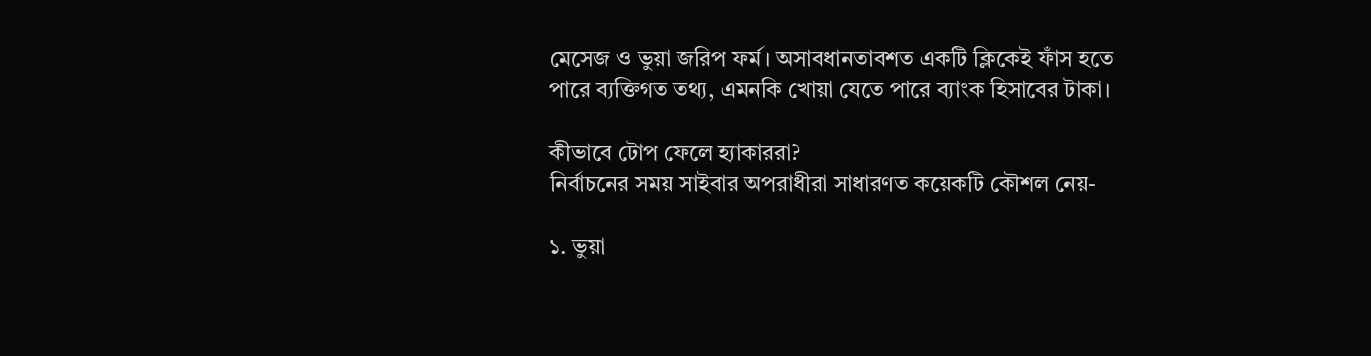মেসেজ ও ভুয়া জরিপ ফর্ম। অসাবধানতাবশত একটি ক্লিকেই ফাঁস হতে পারে ব্যক্তিগত তথ্য, এমনকি খোয়া যেতে পারে ব্যাংক হিসাবের টাকা।

কীভাবে টোপ ফেলে হ্যাকাররা?
নির্বাচনের সময় সাইবার অপরাধীরা সাধারণত কয়েকটি কৌশল নেয়-

১. ভুয়া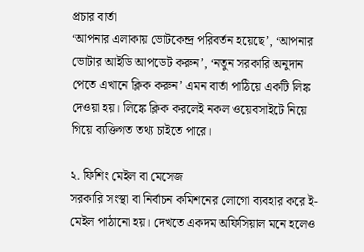প্রচার বার্তা
‘আপনার এলাকায় ভোটকেন্দ্র পরিবর্তন হয়েছে’, ‘আপনার ভোটার আইডি আপডেট করুন’, ‘নতুন সরকারি অনুদান পেতে এখানে ক্লিক করুন’ এমন বার্তা পাঠিয়ে একটি লিঙ্ক দেওয়া হয়। লিঙ্কে ক্লিক করলেই নকল ওয়েবসাইটে নিয়ে গিয়ে ব্যক্তিগত তথ্য চাইতে পারে।

২. ফিশিং মেইল বা মেসেজ
সরকারি সংস্থা বা নির্বাচন কমিশনের লোগো ব্যবহার করে ই-মেইল পাঠানো হয়। দেখতে একদম অফিসিয়াল মনে হলেও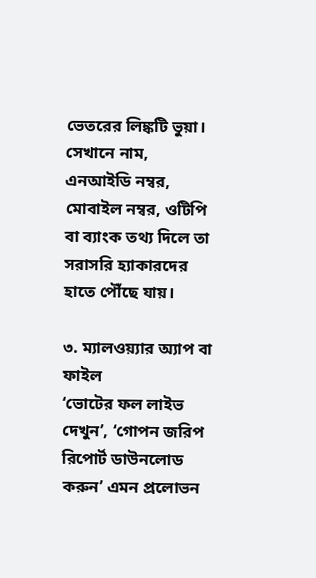ভেতরের লিঙ্কটি ভুয়া। সেখানে নাম, এনআইডি নম্বর, মোবাইল নম্বর, ওটিপি বা ব্যাংক তথ্য দিলে তা সরাসরি হ্যাকারদের হাতে পৌঁছে যায়।

৩. ম্যালওয়্যার অ্যাপ বা ফাইল
‘ভোটের ফল লাইভ দেখুন’, ‘গোপন জরিপ রিপোর্ট ডাউনলোড করুন’ এমন প্রলোভন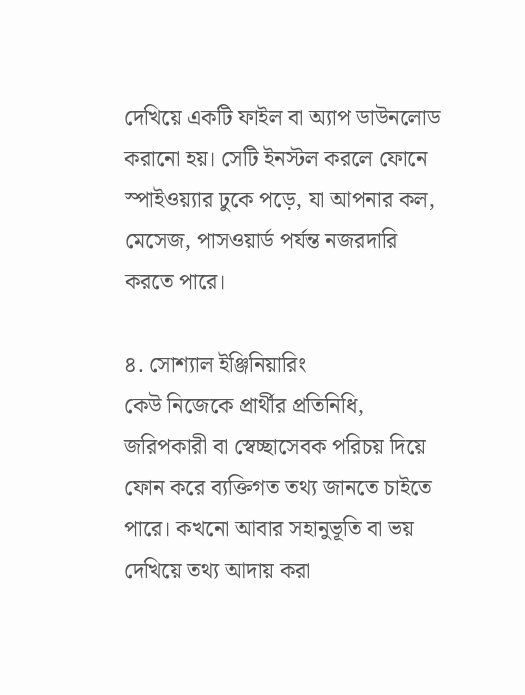দেখিয়ে একটি ফাইল বা অ্যাপ ডাউনলোড করানো হয়। সেটি ইনস্টল করলে ফোনে স্পাইওয়্যার ঢুকে পড়ে, যা আপনার কল, মেসেজ, পাসওয়ার্ড পর্যন্ত নজরদারি করতে পারে।

৪. সোশ্যাল ইঞ্জিনিয়ারিং
কেউ নিজেকে প্রার্থীর প্রতিনিধি, জরিপকারী বা স্বেচ্ছাসেবক পরিচয় দিয়ে ফোন করে ব্যক্তিগত তথ্য জানতে চাইতে পারে। কখনো আবার সহানুভূতি বা ভয় দেখিয়ে তথ্য আদায় করা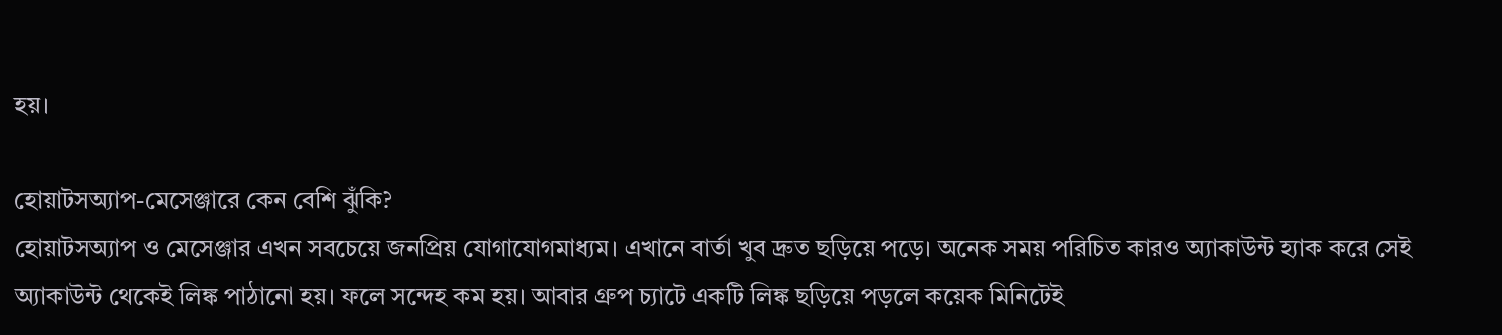হয়।

হোয়াটসঅ্যাপ-মেসেঞ্জারে কেন বেশি ঝুঁকি?
হোয়াটসঅ্যাপ ও মেসেঞ্জার এখন সবচেয়ে জনপ্রিয় যোগাযোগমাধ্যম। এখানে বার্তা খুব দ্রুত ছড়িয়ে পড়ে। অনেক সময় পরিচিত কারও অ্যাকাউন্ট হ্যাক করে সেই অ্যাকাউন্ট থেকেই লিঙ্ক পাঠানো হয়। ফলে সন্দেহ কম হয়। আবার গ্রুপ চ্যাটে একটি লিঙ্ক ছড়িয়ে পড়লে কয়েক মিনিটেই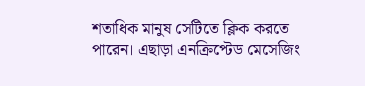শতাধিক মানুষ সেটিতে ক্লিক করতে পারেন। এছাড়া এনক্রিপ্টেড মেসেজিং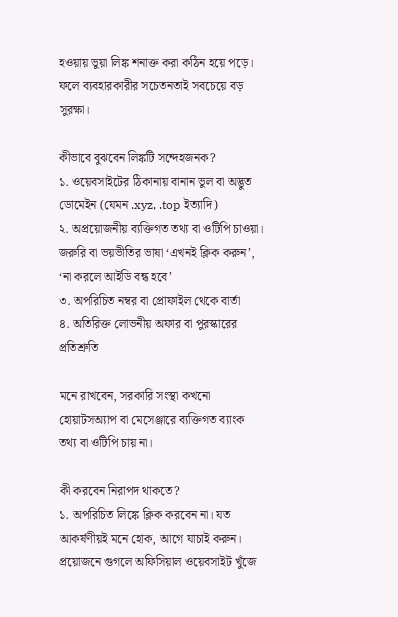হওয়ায় ভুয়া লিঙ্ক শনাক্ত করা কঠিন হয়ে পড়ে। ফলে ব্যবহারকারীর সচেতনতাই সবচেয়ে বড় সুরক্ষা।

কীভাবে বুঝবেন লিঙ্কটি সন্দেহজনক?
১. ওয়েবসাইটের ঠিকানায় বানান ভুল বা অদ্ভুত ডোমেইন (যেমন .xyz, .top ইত্যাদি)
২. অপ্রয়োজনীয় ব্যক্তিগত তথ্য বা ওটিপি চাওয়া। জরুরি বা ভয়ভীতির ভাষা ‘এখনই ক্লিক করুন’, ‘না করলে আইডি বন্ধ হবে’
৩. অপরিচিত নম্বর বা প্রোফাইল থেকে বার্তা
৪. অতিরিক্ত লোভনীয় অফার বা পুরস্কারের প্রতিশ্রুতি

মনে রাখবেন, সরকারি সংস্থা কখনো হোয়াটসঅ্যাপ বা মেসেঞ্জারে ব্যক্তিগত ব্যাংক তথ্য বা ওটিপি চায় না।

কী করবেন নিরাপদ থাকতে?
১. অপরিচিত লিঙ্কে ক্লিক করবেন না। যত আকর্ষণীয়ই মনে হোক, আগে যাচাই করুন। প্রয়োজনে গুগলে অফিসিয়াল ওয়েবসাইট খুঁজে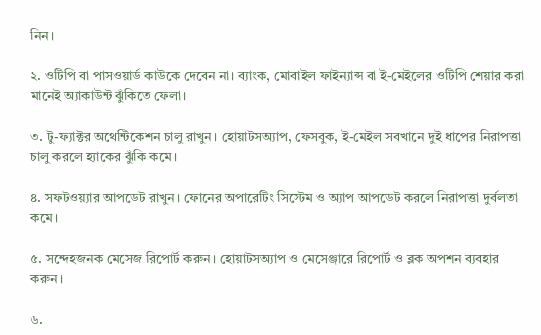নিন।

২. ওটিপি বা পাসওয়ার্ড কাউকে দেবেন না। ব্যাংক, মোবাইল ফাইন্যান্স বা ই-মেইলের ওটিপি শেয়ার করা মানেই অ্যাকাউন্ট ঝুঁকিতে ফেলা।

৩. টু-ফ্যাক্টর অথেন্টিকেশন চালু রাখুন। হোয়াটসঅ্যাপ, ফেসবুক, ই-মেইল সবখানে দুই ধাপের নিরাপত্তা চালু করলে হ্যাকের ঝুঁকি কমে।

৪. সফটওয়্যার আপডেট রাখুন। ফোনের অপারেটিং সিস্টেম ও অ্যাপ আপডেট করলে নিরাপত্তা দুর্বলতা কমে।

৫. সন্দেহজনক মেসেজ রিপোর্ট করুন। হোয়াটসঅ্যাপ ও মেসেঞ্জারে রিপোর্ট ও ব্লক অপশন ব্যবহার করুন।

৬.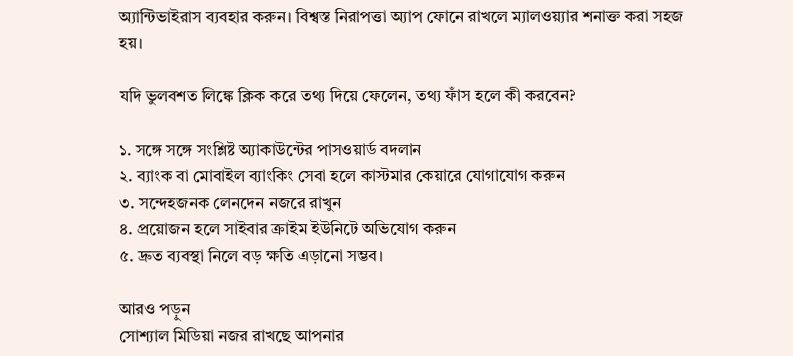অ্যান্টিভাইরাস ব্যবহার করুন। বিশ্বস্ত নিরাপত্তা অ্যাপ ফোনে রাখলে ম্যালওয়্যার শনাক্ত করা সহজ হয়।

যদি ভুলবশত লিঙ্কে ক্লিক করে তথ্য দিয়ে ফেলেন, তথ্য ফাঁস হলে কী করবেন?

১. সঙ্গে সঙ্গে সংশ্লিষ্ট অ্যাকাউন্টের পাসওয়ার্ড বদলান
২. ব্যাংক বা মোবাইল ব্যাংকিং সেবা হলে কাস্টমার কেয়ারে যোগাযোগ করুন
৩. সন্দেহজনক লেনদেন নজরে রাখুন
৪. প্রয়োজন হলে সাইবার ক্রাইম ইউনিটে অভিযোগ করুন
৫. দ্রুত ব্যবস্থা নিলে বড় ক্ষতি এড়ানো সম্ভব।

আরও পড়ুন
সোশ্যাল মিডিয়া নজর রাখছে আপনার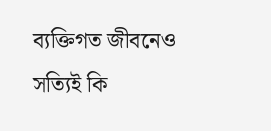ব্যক্তিগত জীবনেও
সত্যিই কি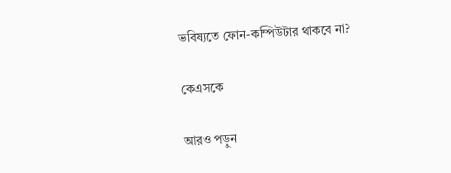ভবিষ্যতে ফোন-কম্পিউটার থাকবে না?

কেএসকে

আরও পড়ুন